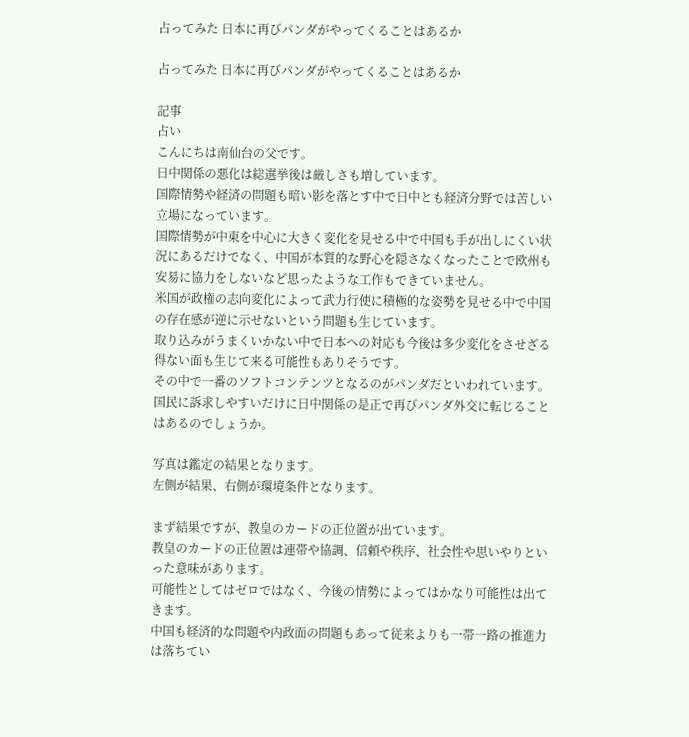占ってみた 日本に再びパンダがやってくることはあるか

占ってみた 日本に再びパンダがやってくることはあるか

記事
占い
こんにちは南仙台の父です。
日中関係の悪化は総選挙後は厳しさも増しています。
国際情勢や経済の問題も暗い影を落とす中で日中とも経済分野では苦しい
立場になっています。
国際情勢が中東を中心に大きく変化を見せる中で中国も手が出しにくい状
況にあるだけでなく、中国が本質的な野心を隠さなくなったことで欧州も
安易に協力をしないなど思ったような工作もできていません。
米国が政権の志向変化によって武力行使に積極的な姿勢を見せる中で中国
の存在感が逆に示せないという問題も生じています。
取り込みがうまくいかない中で日本への対応も今後は多少変化をさせざる
得ない面も生じて来る可能性もありそうです。
その中で一番のソフトコンテンツとなるのがパンダだといわれています。
国民に訴求しやすいだけに日中関係の是正で再びパンダ外交に転じること
はあるのでしょうか。

写真は鑑定の結果となります。
左側が結果、右側が環境条件となります。

まず結果ですが、教皇のカードの正位置が出ています。
教皇のカードの正位置は連帯や協調、信頼や秩序、社会性や思いやりとい
った意味があります。
可能性としてはゼロではなく、今後の情勢によってはかなり可能性は出て
きます。
中国も経済的な問題や内政面の問題もあって従来よりも一帯一路の推進力
は落ちてい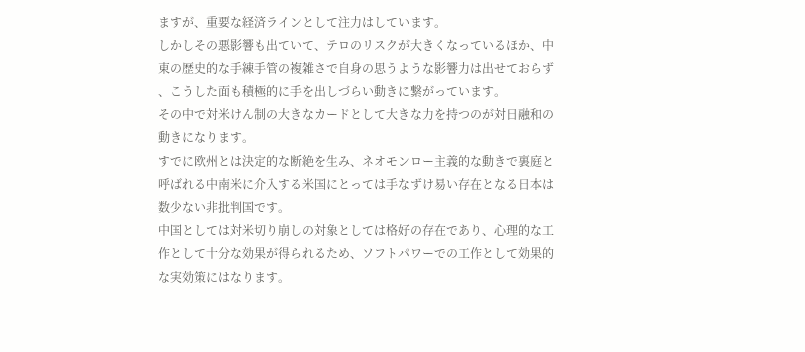ますが、重要な経済ラインとして注力はしています。
しかしその悪影響も出ていて、テロのリスクが大きくなっているほか、中
東の歴史的な手練手管の複雑さで自身の思うような影響力は出せておらず
、こうした面も積極的に手を出しづらい動きに繋がっています。
その中で対米けん制の大きなカードとして大きな力を持つのが対日融和の
動きになります。
すでに欧州とは決定的な断絶を生み、ネオモンロー主義的な動きで裏庭と
呼ばれる中南米に介入する米国にとっては手なずけ易い存在となる日本は
数少ない非批判国です。
中国としては対米切り崩しの対象としては格好の存在であり、心理的な工
作として十分な効果が得られるため、ソフトパワーでの工作として効果的
な実効策にはなります。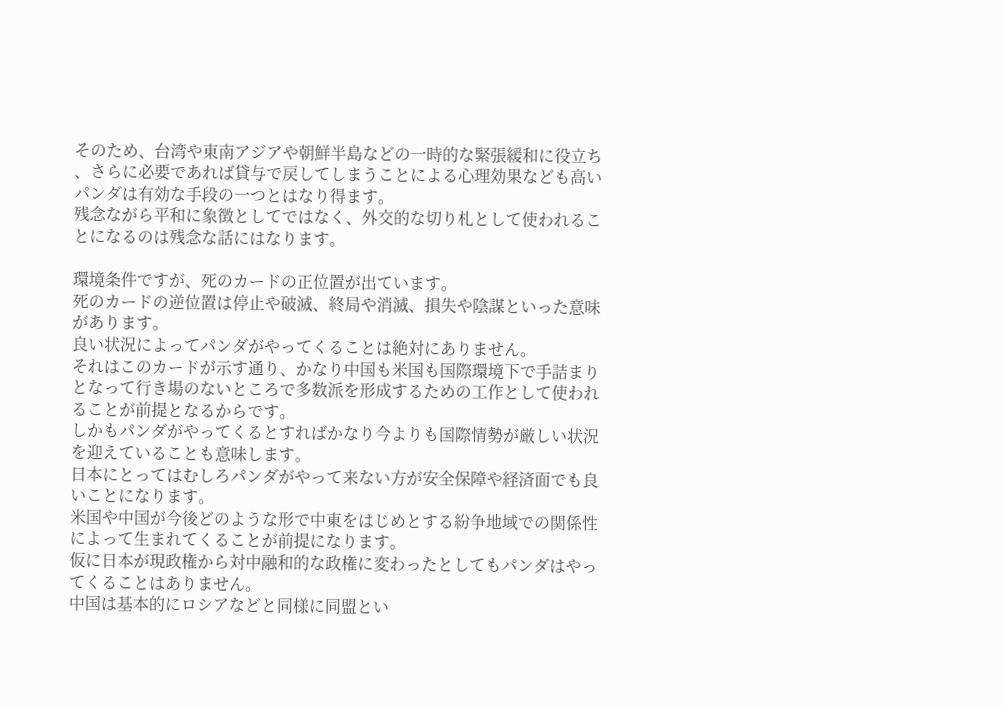そのため、台湾や東南アジアや朝鮮半島などの一時的な緊張緩和に役立ち
、さらに必要であれば貸与で戻してしまうことによる心理効果なども高い
パンダは有効な手段の一つとはなり得ます。
残念ながら平和に象徴としてではなく、外交的な切り札として使われるこ
とになるのは残念な話にはなります。

環境条件ですが、死のカードの正位置が出ています。
死のカードの逆位置は停止や破滅、終局や消滅、損失や陰謀といった意味
があります。
良い状況によってパンダがやってくることは絶対にありません。
それはこのカードが示す通り、かなり中国も米国も国際環境下で手詰まり
となって行き場のないところで多数派を形成するための工作として使われ
ることが前提となるからです。
しかもパンダがやってくるとすればかなり今よりも国際情勢が厳しい状況
を迎えていることも意味します。
日本にとってはむしろパンダがやって来ない方が安全保障や経済面でも良
いことになります。
米国や中国が今後どのような形で中東をはじめとする紛争地域での関係性
によって生まれてくることが前提になります。
仮に日本が現政権から対中融和的な政権に変わったとしてもパンダはやっ
てくることはありません。
中国は基本的にロシアなどと同様に同盟とい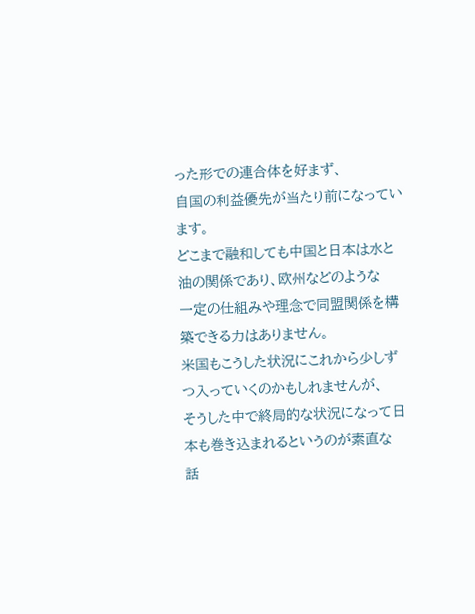った形での連合体を好まず、
自国の利益優先が当たり前になっています。
どこまで融和しても中国と日本は水と油の関係であり、欧州などのような
一定の仕組みや理念で同盟関係を構築できる力はありません。
米国もこうした状況にこれから少しずつ入っていくのかもしれませんが、
そうした中で終局的な状況になって日本も巻き込まれるというのが素直な
話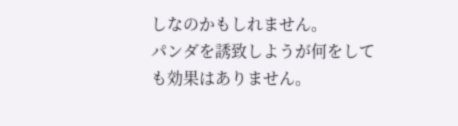しなのかもしれません。
パンダを誘致しようが何をしても効果はありません。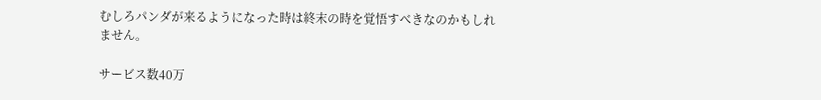むしろパンダが来るようになった時は終末の時を覚悟すべきなのかもしれ
ません。

サービス数40万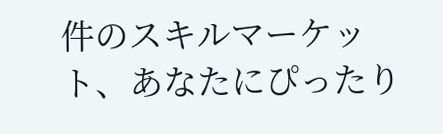件のスキルマーケット、あなたにぴったり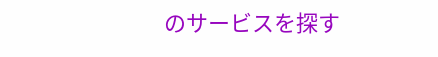のサービスを探す